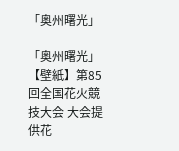「奥州曙光」

「奥州曙光」
【壁紙】第85回全国花火競技大会 大会提供花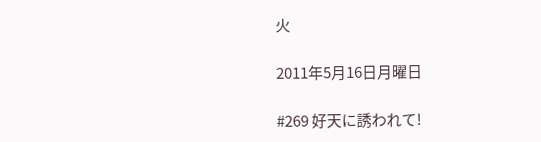火

2011年5月16日月曜日

#269 好天に誘われて!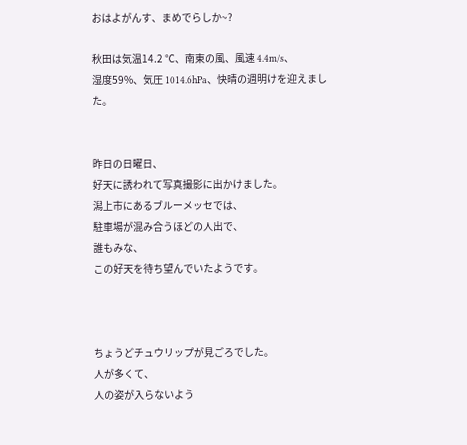おはよがんす、まめでらしか~?

秋田は気温14.2 ℃、南東の風、風速 4.4m/s、
湿度59%、気圧 1014.6hPa、快晴の週明けを迎えました。


昨日の日曜日、
好天に誘われて写真撮影に出かけました。
潟上市にあるブルーメッセでは、
駐車場が混み合うほどの人出で、
誰もみな、
この好天を待ち望んでいたようです。



ちょうどチュウリップが見ごろでした。
人が多くて、
人の姿が入らないよう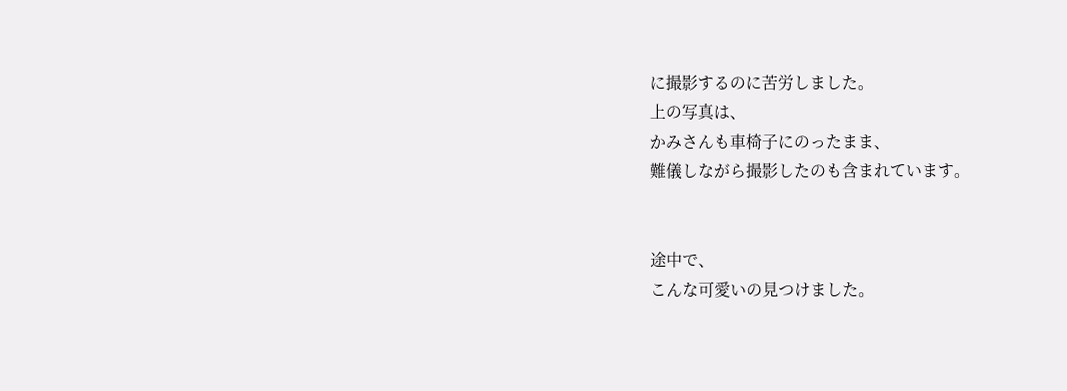に撮影するのに苦労しました。
上の写真は、
かみさんも車椅子にのったまま、
難儀しながら撮影したのも含まれています。


途中で、
こんな可愛いの見つけました。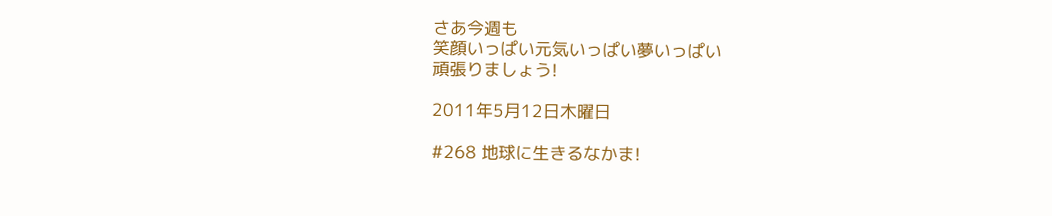さあ今週も
笑顔いっぱい元気いっぱい夢いっぱい
頑張りましょう!

2011年5月12日木曜日

#268 地球に生きるなかま!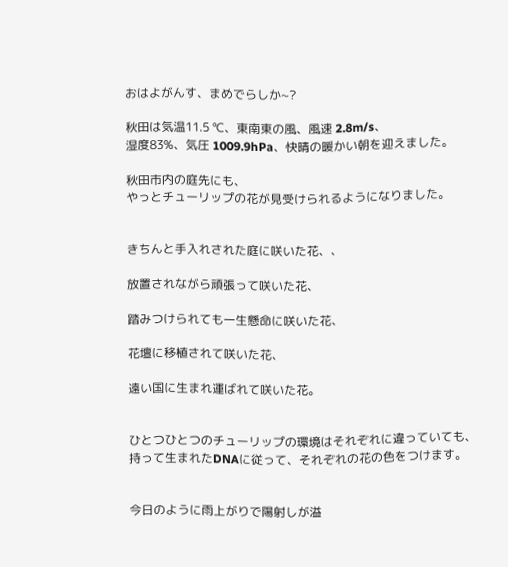おはよがんす、まめでらしか~?

秋田は気温11.5 ℃、東南東の風、風速 2.8m/s、
湿度83%、気圧 1009.9hPa、快晴の暖かい朝を迎えました。

秋田市内の庭先にも、
やっとチューリップの花が見受けられるようになりました。


きちんと手入れされた庭に咲いた花、、

放置されながら頑張って咲いた花、

踏みつけられても一生懸命に咲いた花、

花壇に移植されて咲いた花、

遠い国に生まれ運ばれて咲いた花。


ひとつひとつのチューリップの環境はそれぞれに違っていても、
持って生まれたDNAに従って、それぞれの花の色をつけます。


今日のように雨上がりで陽射しが溢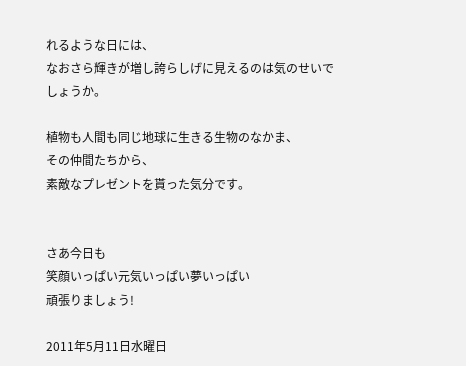れるような日には、
なおさら輝きが増し誇らしげに見えるのは気のせいでしょうか。

植物も人間も同じ地球に生きる生物のなかま、
その仲間たちから、
素敵なプレゼントを貰った気分です。


さあ今日も
笑顔いっぱい元気いっぱい夢いっぱい
頑張りましょう!

2011年5月11日水曜日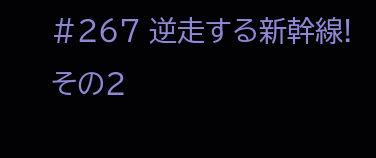#267 逆走する新幹線!その2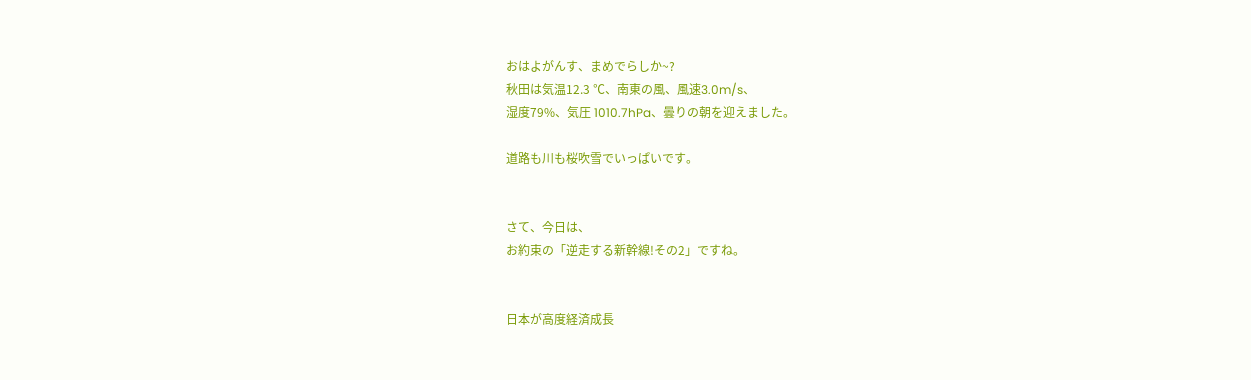おはよがんす、まめでらしか~?
秋田は気温12.3 ℃、南東の風、風速3.0m/s、
湿度79%、気圧 1010.7hPa、曇りの朝を迎えました。

道路も川も桜吹雪でいっぱいです。


さて、今日は、
お約束の「逆走する新幹線!その2」ですね。


日本が高度経済成長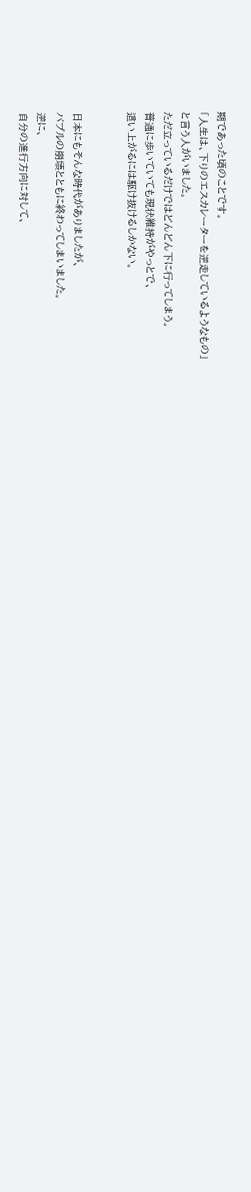期であった頃のことです。
「人生は、下りのエスカレーターを逆走しているようなもの」
と言う人がいました。
ただ立っているだけではどんどん下に行ってしまう。
普通に歩いていても現状維持がやっとで、
這い上がるには駆け抜けるしかない。


日本にもそんな時代がありましたが、
バブルの崩壊とともに終わってしまいました。
逆に、
自分の進行方向に対して、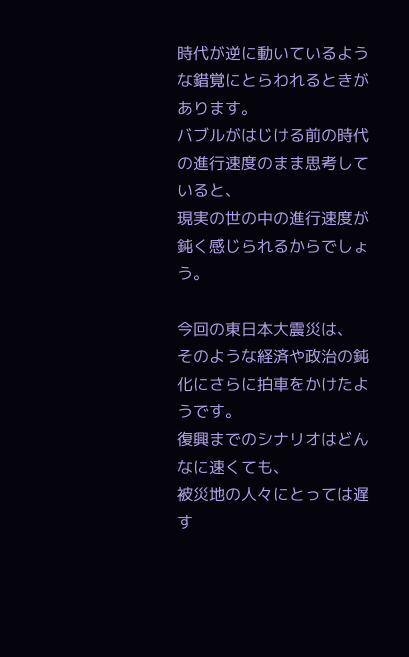時代が逆に動いているような錯覚にとらわれるときがあります。
バブルがはじける前の時代の進行速度のまま思考していると、
現実の世の中の進行速度が鈍く感じられるからでしょう。

今回の東日本大震災は、
そのような経済や政治の鈍化にさらに拍車をかけたようです。
復興までのシナリオはどんなに速くても、
被災地の人々にとっては遅す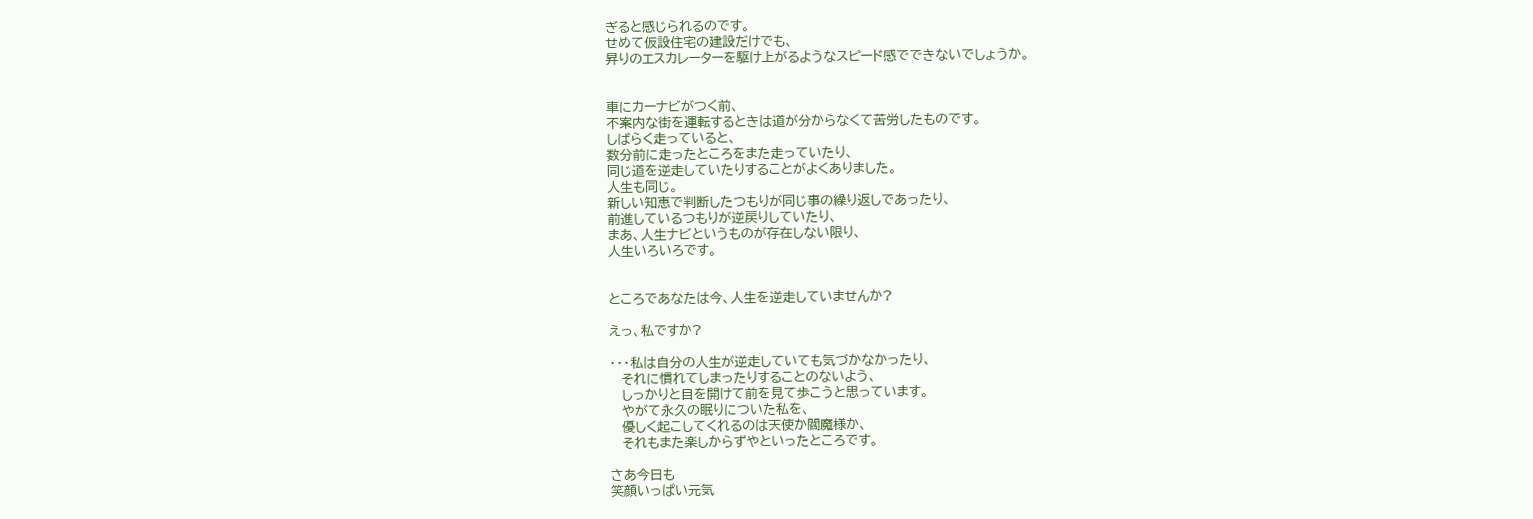ぎると感じられるのです。
せめて仮設住宅の建設だけでも、
昇りのエスカレーターを駆け上がるようなスピード感でできないでしょうか。


車にカーナビがつく前、
不案内な街を運転するときは道が分からなくて苦労したものです。
しばらく走っていると、
数分前に走ったところをまた走っていたり、
同じ道を逆走していたりすることがよくありました。
人生も同じ。
新しい知恵で判断したつもりが同じ事の繰り返しであったり、
前進しているつもりが逆戻りしていたり、
まあ、人生ナビというものが存在しない限り、
人生いろいろです。


ところであなたは今、人生を逆走していませんか?

えっ、私ですか?

・・・私は自分の人生が逆走していても気づかなかったり、
   それに慣れてしまったりすることのないよう、
   しっかりと目を開けて前を見て歩こうと思っています。
   やがて永久の眠りについた私を、
   優しく起こしてくれるのは天使か閻魔様か、
   それもまた楽しからずやといったところです。

さあ今日も
笑顔いっぱい元気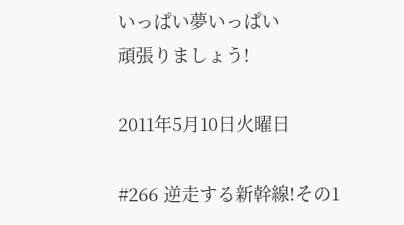いっぱい夢いっぱい
頑張りましょう!

2011年5月10日火曜日

#266 逆走する新幹線!その1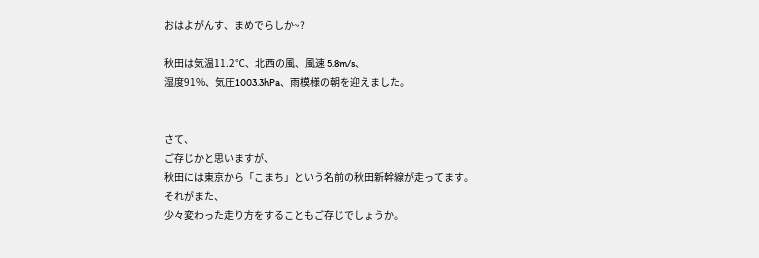おはよがんす、まめでらしか~?

秋田は気温11.2℃、北西の風、風速 5.8m/s、
湿度91%、気圧1003.3hPa、雨模様の朝を迎えました。


さて、
ご存じかと思いますが、
秋田には東京から「こまち」という名前の秋田新幹線が走ってます。
それがまた、
少々変わった走り方をすることもご存じでしょうか。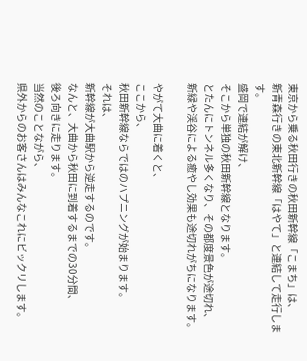東京から乗る秋田行きの秋田新幹線「こまち」は、
新青森行きの東北新幹線「はやて」と連結して走行します。
盛岡で連結が解け、
そこから単独の秋田新幹線となります。
とたんにトンネル多くなり、その都度景色が途切れ、
新緑や渓谷による癒やし効果も途切れがちになります。

やがて大曲に着くと、
ここから、
秋田新幹線ならではのハプニングが始まります。
それは、
新幹線が大曲駅から逆走するのです。
なんと、大曲から秋田に到着するまでの30分間、
後ろ向きに走ります。
当然のことながら、
県外からのお客さんはみんなこれにビックリします。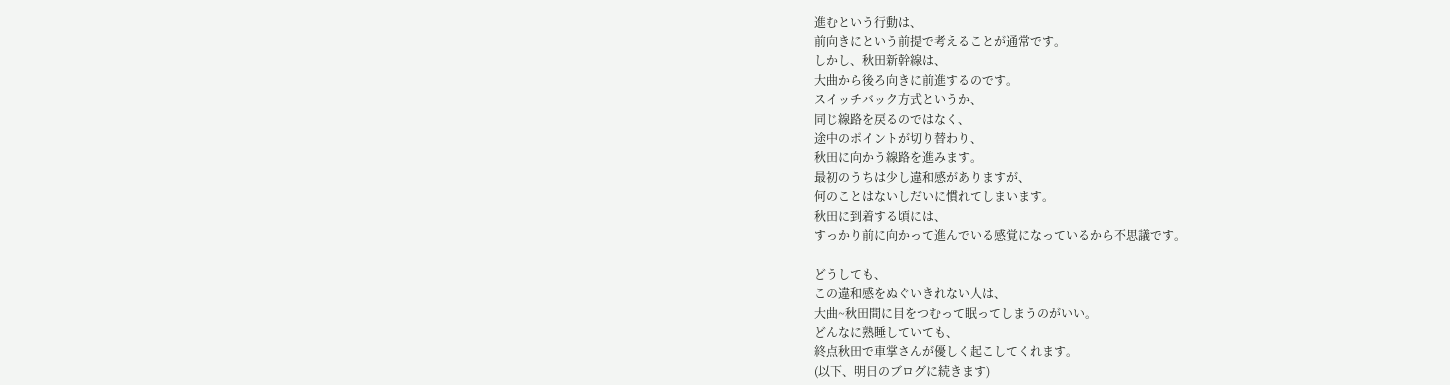進むという行動は、
前向きにという前提で考えることが通常です。
しかし、秋田新幹線は、
大曲から後ろ向きに前進するのです。
スイッチバック方式というか、
同じ線路を戻るのではなく、
途中のポイントが切り替わり、
秋田に向かう線路を進みます。
最初のうちは少し違和感がありますが、
何のことはないしだいに慣れてしまいます。
秋田に到着する頃には、
すっかり前に向かって進んでいる感覚になっているから不思議です。

どうしても、
この違和感をぬぐいきれない人は、
大曲~秋田間に目をつむって眠ってしまうのがいい。
どんなに熟睡していても、
終点秋田で車掌さんが優しく起こしてくれます。
(以下、明日のブログに続きます)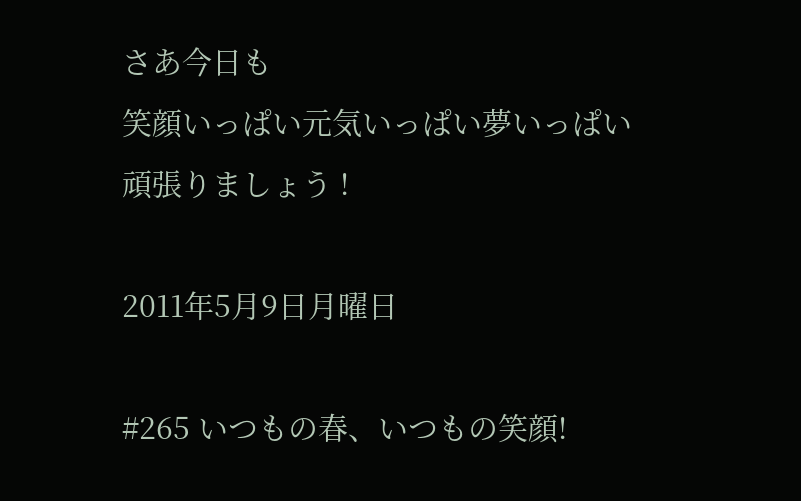さあ今日も
笑顔いっぱい元気いっぱい夢いっぱい
頑張りましょう !

2011年5月9日月曜日

#265 いつもの春、いつもの笑顔!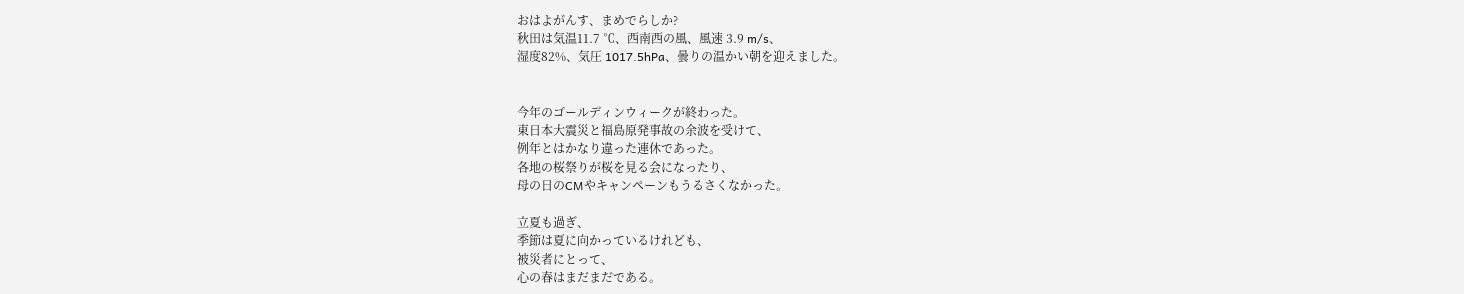おはよがんす、まめでらしか?
秋田は気温11.7 ℃、西南西の風、風速 3.9 m/s、
湿度82%、気圧 1017.5hPa、曇りの温かい朝を迎えました。


今年のゴールディンウィークが終わった。
東日本大震災と福島原発事故の余波を受けて、
例年とはかなり違った連休であった。
各地の桜祭りが桜を見る会になったり、
母の日のCMやキャンペーンもうるさくなかった。

立夏も過ぎ、
季節は夏に向かっているけれども、
被災者にとって、
心の春はまだまだである。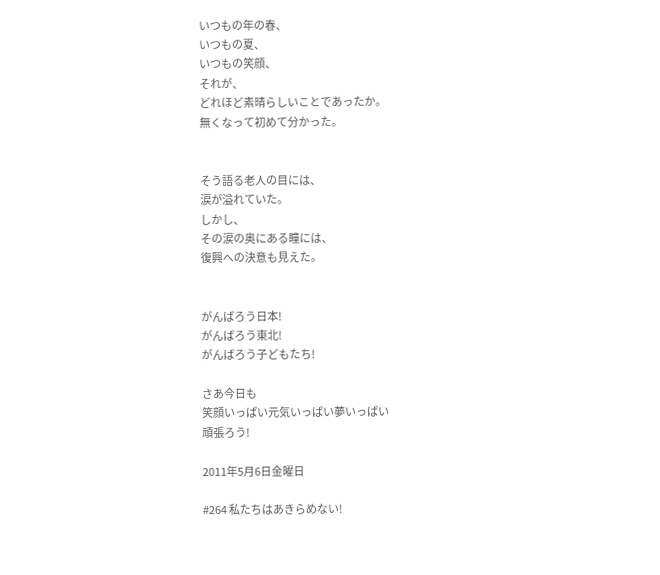いつもの年の春、
いつもの夏、
いつもの笑顔、
それが、
どれほど素晴らしいことであったか。
無くなって初めて分かった。


そう語る老人の目には、
涙が溢れていた。
しかし、
その涙の奥にある瞳には、
復興への決意も見えた。


がんばろう日本!
がんばろう東北!
がんばろう子どもたち!

さあ今日も
笑顔いっぱい元気いっぱい夢いっぱい
頑張ろう!

2011年5月6日金曜日

#264 私たちはあきらめない!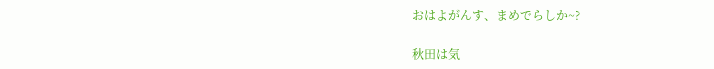おはよがんす、まめでらしか~?

秋田は気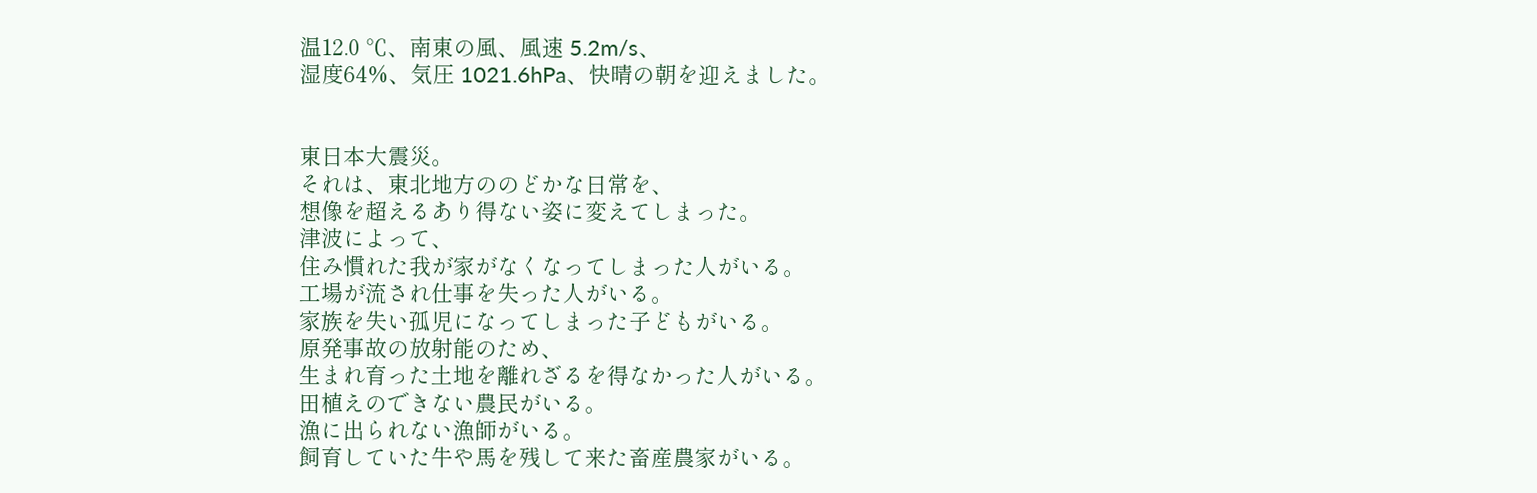温12.0 ℃、南東の風、風速 5.2m/s、
湿度64%、気圧 1021.6hPa、快晴の朝を迎えました。


東日本大震災。
それは、東北地方ののどかな日常を、
想像を超えるあり得ない姿に変えてしまった。
津波によって、
住み慣れた我が家がなくなってしまった人がいる。
工場が流され仕事を失った人がいる。
家族を失い孤児になってしまった子どもがいる。
原発事故の放射能のため、
生まれ育った土地を離れざるを得なかった人がいる。
田植えのできない農民がいる。
漁に出られない漁師がいる。
飼育していた牛や馬を残して来た畜産農家がいる。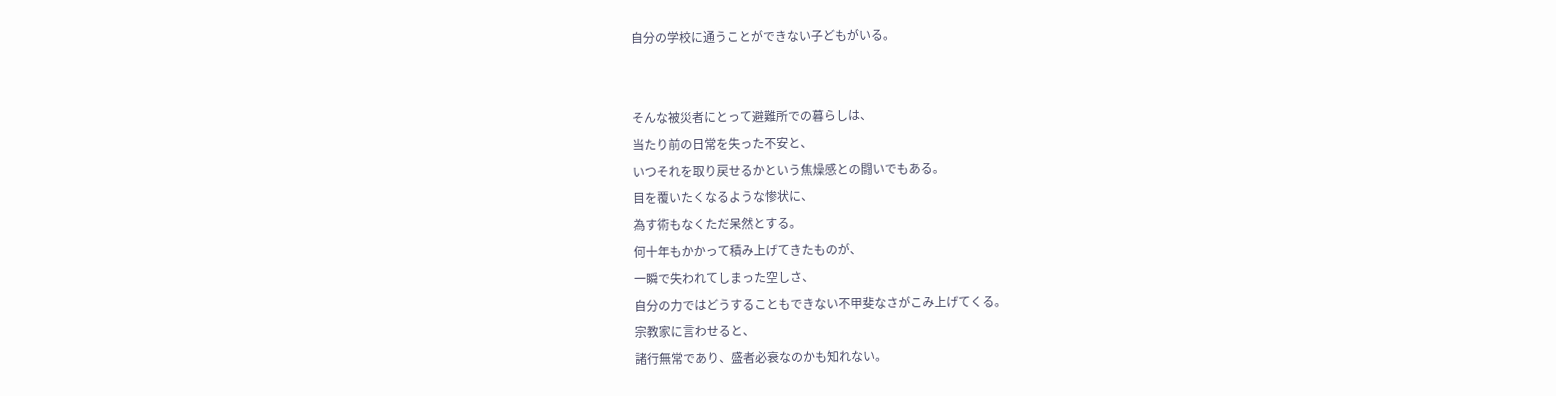自分の学校に通うことができない子どもがいる。


そんな被災者にとって避難所での暮らしは、
当たり前の日常を失った不安と、
いつそれを取り戻せるかという焦燥感との闘いでもある。
目を覆いたくなるような惨状に、
為す術もなくただ呆然とする。
何十年もかかって積み上げてきたものが、
一瞬で失われてしまった空しさ、
自分の力ではどうすることもできない不甲斐なさがこみ上げてくる。
宗教家に言わせると、
諸行無常であり、盛者必衰なのかも知れない。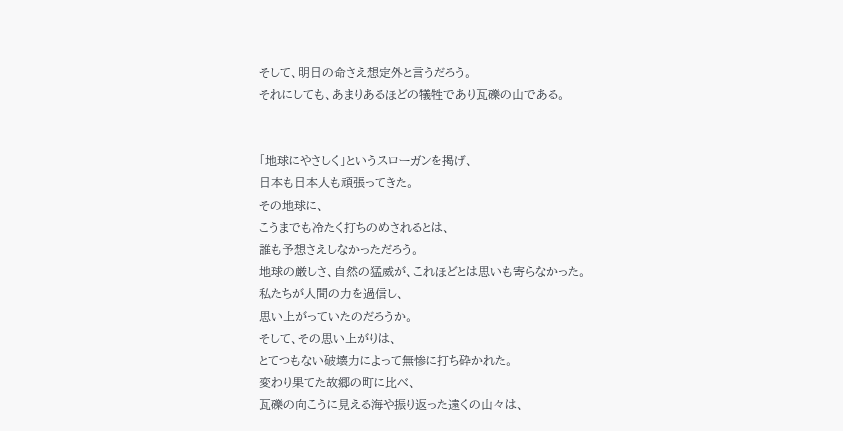そして、明日の命さえ想定外と言うだろう。
それにしても、あまりあるほどの犠牲であり瓦礫の山である。


「地球にやさしく」というスローガンを掲げ、
日本も日本人も頑張ってきた。
その地球に、
こうまでも冷たく打ちのめされるとは、
誰も予想さえしなかっただろう。
地球の厳しさ、自然の猛威が、これほどとは思いも寄らなかった。
私たちが人間の力を過信し、
思い上がっていたのだろうか。
そして、その思い上がりは、
とてつもない破壊力によって無惨に打ち砕かれた。
変わり果てた故郷の町に比べ、
瓦礫の向こうに見える海や振り返った遠くの山々は、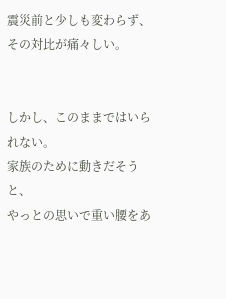震災前と少しも変わらず、その対比が痛々しい。


しかし、このままではいられない。
家族のために動きだそうと、
やっとの思いで重い腰をあ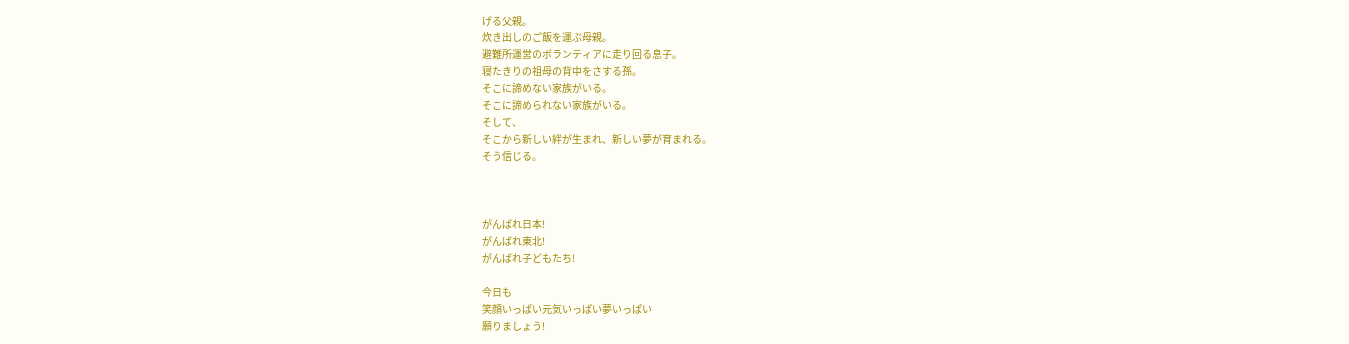げる父親。
炊き出しのご飯を運ぶ母親。
避難所運営のボランティアに走り回る息子。
寝たきりの祖母の背中をさする孫。
そこに諦めない家族がいる。
そこに諦められない家族がいる。
そして、
そこから新しい絆が生まれ、新しい夢が育まれる。
そう信じる。



がんばれ日本!
がんばれ東北!
がんばれ子どもたち!

今日も
笑顔いっぱい元気いっぱい夢いっぱい
願りましょう!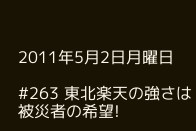2011年5月2日月曜日

#263 東北楽天の強さは被災者の希望!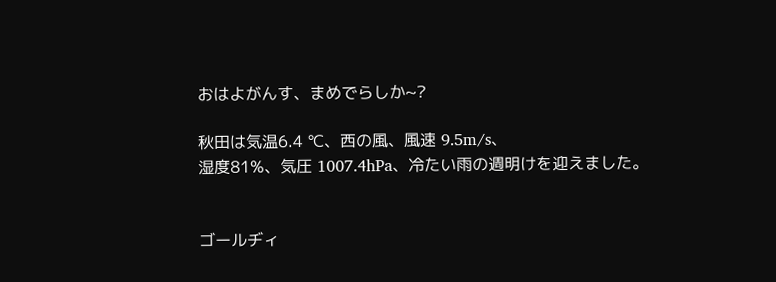おはよがんす、まめでらしか~?

秋田は気温6.4 ℃、西の風、風速 9.5m/s、
湿度81%、気圧 1007.4hPa、冷たい雨の週明けを迎えました。


ゴールヂィ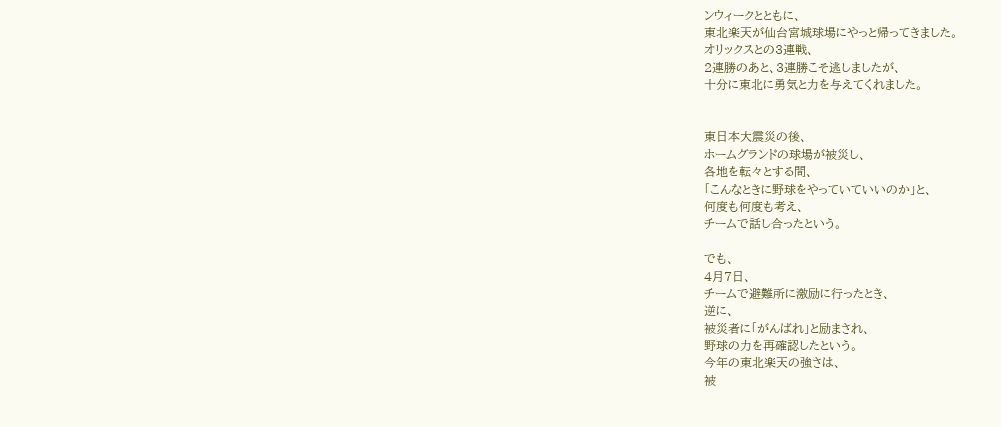ンウィークとともに、
東北楽天が仙台宮城球場にやっと帰ってきました。
オリックスとの3連戦、
2連勝のあと、3連勝こそ逃しましたが、
十分に東北に勇気と力を与えてくれました。


東日本大震災の後、
ホームグランドの球場が被災し、
各地を転々とする間、
「こんなときに野球をやっていていいのか」と、
何度も何度も考え、
チームで話し合ったという。

でも、
4月7日、
チームで避難所に激励に行ったとき、
逆に、
被災者に「がんばれ」と励まされ、
野球の力を再確認したという。
今年の東北楽天の強さは、
被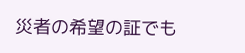災者の希望の証でも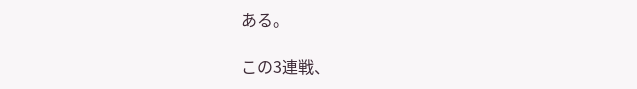ある。

この3連戦、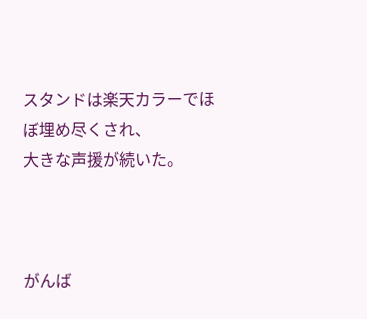スタンドは楽天カラーでほぼ埋め尽くされ、
大きな声援が続いた。



がんば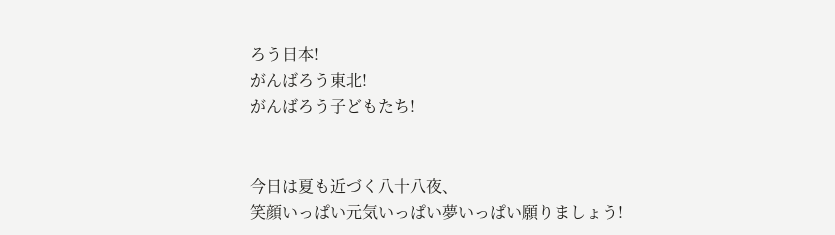ろう日本!
がんばろう東北!
がんばろう子どもたち!


今日は夏も近づく八十八夜、
笑顔いっぱい元気いっぱい夢いっぱい願りましょう!